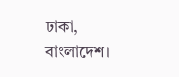ঢাকা, বাংলাদেশ।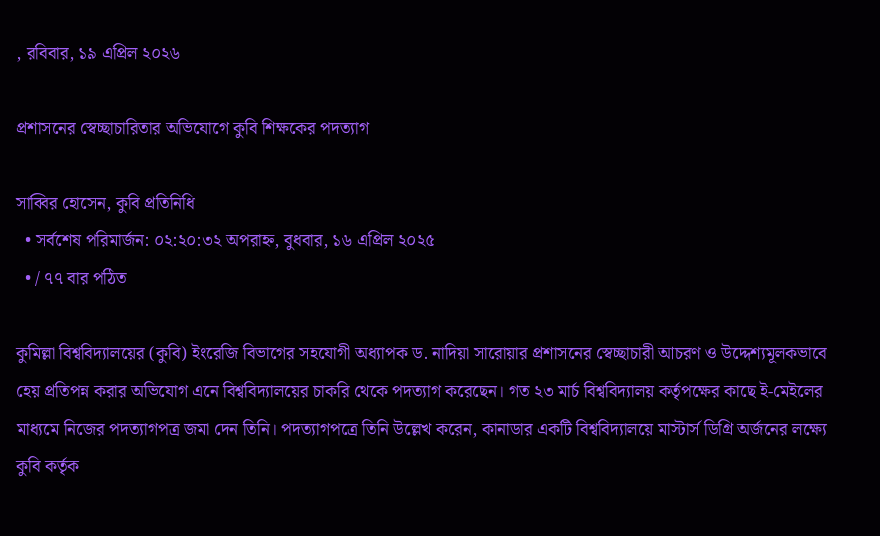, রবিবার, ১৯ এপ্রিল ২০২৬

প্রশাসনের স্বেচ্ছাচারিতার অভিযোগে কুবি শিক্ষকের পদত্যাগ

সাব্বির হোসেন, কুবি প্রতিনিধি
  • সর্বশেষ পরিমার্জন: ০২:২০:৩২ অপরাহ্ন, বুধবার, ১৬ এপ্রিল ২০২৫
  • / ৭৭ বার পঠিত

কুমিল্লা বিশ্ববিদ্যালয়ের (কুবি) ইংরেজি বিভাগের সহযোগী অধ্যাপক ড. নাদিয়া সারোয়ার প্রশাসনের স্বেচ্ছাচারী আচরণ ও উদ্দেশ্যমূলকভাবে হেয় প্রতিপন্ন করার অভিযোগ এনে বিশ্ববিদ্যালয়ের চাকরি থেকে পদত্যাগ করেছেন। গত ২৩ মার্চ বিশ্ববিদ্যালয় কর্তৃপক্ষের কাছে ই-মেইলের মাধ্যমে নিজের পদত্যাগপত্র জমা দেন তিনি। পদত্যাগপত্রে তিনি উল্লেখ করেন, কানাডার একটি বিশ্ববিদ্যালয়ে মাস্টার্স ডিগ্রি অর্জনের লক্ষ্যে কুবি কর্তৃক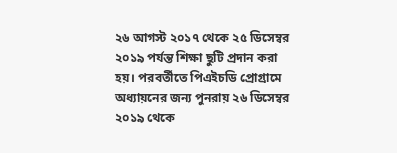২৬ আগস্ট ২০১৭ থেকে ২৫ ডিসেম্বর ২০১৯ পর্যন্ত শিক্ষা ছুটি প্রদান করা হয়। পরবর্তীতে পিএইচডি প্রোগ্রামে অধ্যায়নের জন্য পুনরায় ২৬ ডিসেম্বর ২০১৯ থেকে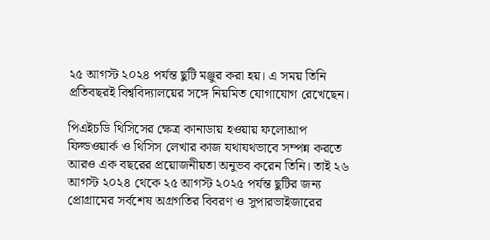২৫ আগস্ট ২০২৪ পর্যন্ত ছুটি মঞ্জুর করা হয়। এ সময় তিনি প্রতিবছরই বিশ্ববিদ্যালয়ের সঙ্গে নিয়মিত যোগাযোগ রেখেছেন।

পিএইচডি থিসিসের ক্ষেত্র কানাডায় হওয়ায় ফলোআপ ফিল্ডওয়ার্ক ও থিসিস লেখার কাজ যথাযথভাবে সম্পন্ন করতে আরও এক বছরের প্রয়োজনীয়তা অনুভব করেন তিনি। তাই ২৬ আগস্ট ২০২৪ থেকে ২৫ আগস্ট ২০২৫ পর্যন্ত ছুটির জন্য প্রোগ্রামের সর্বশেষ অগ্রগতির বিবরণ ও সুপারভাইজারের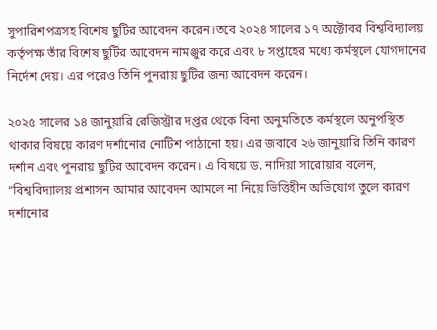সুপারিশপত্রসহ বিশেষ ছুটির আবেদন করেন।তবে ২০২৪ সালের ১৭ অক্টোবর বিশ্ববিদ্যালয় কর্তৃপক্ষ তাঁর বিশেষ ছুটির আবেদন নামঞ্জুর করে এবং ৮ সপ্তাহের মধ্যে কর্মস্থলে যোগদানের নির্দেশ দেয়। এর পরেও তিনি পুনরায় ছুটির জন্য আবেদন করেন।

২০২৫ সালের ১৪ জানুয়ারি রেজিস্ট্রার দপ্তর থেকে বিনা অনুমতিতে কর্মস্থলে অনুপস্থিত থাকার বিষয়ে কারণ দর্শানোর নোটিশ পাঠানো হয়। এর জবাবে ২৬ জানুয়ারি তিনি কারণ দর্শান এবং পুনরায় ছুটির আবেদন করেন। এ বিষয়ে ড. নাদিয়া সারোয়ার বলেন, “বিশ্ববিদ্যালয় প্রশাসন আমার আবেদন আমলে না নিয়ে ভিত্তিহীন অভিযোগ তুলে কারণ দর্শানোর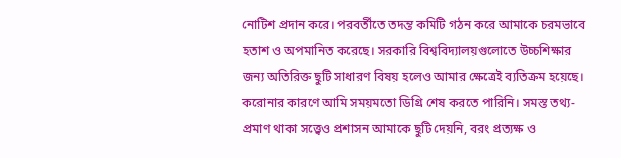নোটিশ প্রদান করে। পরবর্তীতে তদন্ত কমিটি গঠন করে আমাকে চরমভাবে হতাশ ও অপমানিত করেছে। সরকারি বিশ্ববিদ্যালয়গুলোতে উচ্চশিক্ষার জন্য অতিরিক্ত ছুটি সাধারণ বিষয় হলেও আমার ক্ষেত্রেই ব্যতিক্রম হয়েছে। করোনার কারণে আমি সময়মতো ডিগ্রি শেষ করতে পারিনি। সমস্ত তথ্য-প্রমাণ থাকা সত্ত্বেও প্রশাসন আমাকে ছুটি দেয়নি, বরং প্রত্যক্ষ ও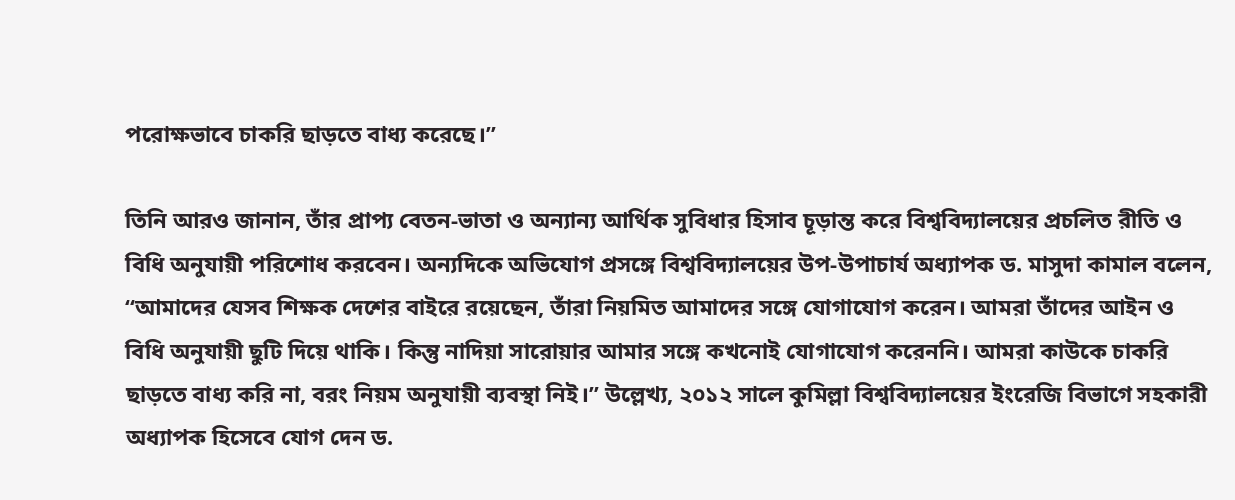পরোক্ষভাবে চাকরি ছাড়তে বাধ্য করেছে।”

তিনি আরও জানান, তাঁর প্রাপ্য বেতন-ভাতা ও অন্যান্য আর্থিক সুবিধার হিসাব চূড়ান্ত করে বিশ্ববিদ্যালয়ের প্রচলিত রীতি ও বিধি অনুযায়ী পরিশোধ করবেন। অন্যদিকে অভিযোগ প্রসঙ্গে বিশ্ববিদ্যালয়ের উপ-উপাচার্য অধ্যাপক ড. মাসুদা কামাল বলেন, “আমাদের যেসব শিক্ষক দেশের বাইরে রয়েছেন, তাঁরা নিয়মিত আমাদের সঙ্গে যোগাযোগ করেন। আমরা তাঁদের আইন ও বিধি অনুযায়ী ছুটি দিয়ে থাকি। কিন্তু নাদিয়া সারোয়ার আমার সঙ্গে কখনোই যোগাযোগ করেননি। আমরা কাউকে চাকরি ছাড়তে বাধ্য করি না, বরং নিয়ম অনুযায়ী ব্যবস্থা নিই।” উল্লেখ্য, ২০১২ সালে কুমিল্লা বিশ্ববিদ্যালয়ের ইংরেজি বিভাগে সহকারী অধ্যাপক হিসেবে যোগ দেন ড.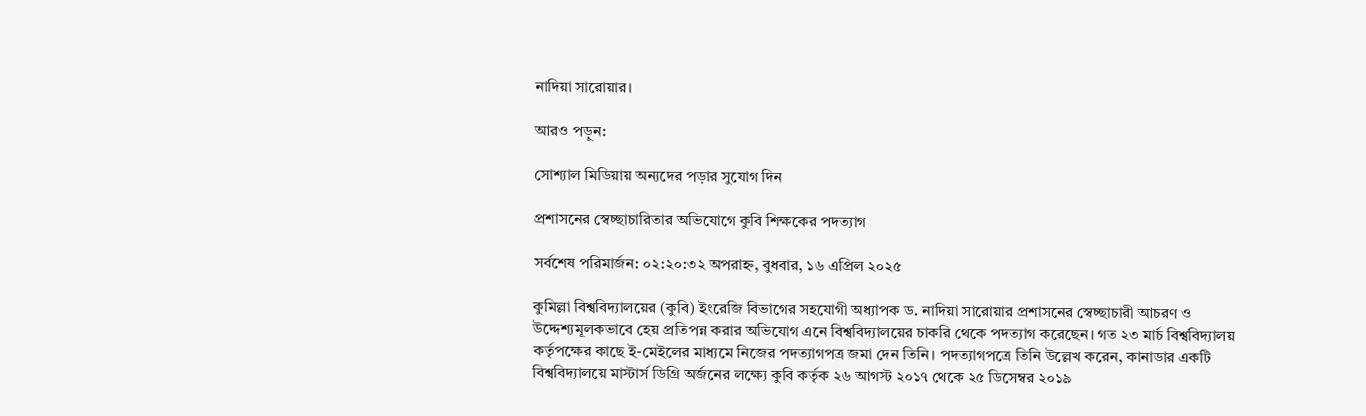নাদিয়া সারোয়ার।

আরও পড়ুন:

সোশ্যাল মিডিয়ায় অন্যদের পড়ার সুযোগ দিন

প্রশাসনের স্বেচ্ছাচারিতার অভিযোগে কুবি শিক্ষকের পদত্যাগ

সর্বশেষ পরিমার্জন: ০২:২০:৩২ অপরাহ্ন, বুধবার, ১৬ এপ্রিল ২০২৫

কুমিল্লা বিশ্ববিদ্যালয়ের (কুবি) ইংরেজি বিভাগের সহযোগী অধ্যাপক ড. নাদিয়া সারোয়ার প্রশাসনের স্বেচ্ছাচারী আচরণ ও উদ্দেশ্যমূলকভাবে হেয় প্রতিপন্ন করার অভিযোগ এনে বিশ্ববিদ্যালয়ের চাকরি থেকে পদত্যাগ করেছেন। গত ২৩ মার্চ বিশ্ববিদ্যালয় কর্তৃপক্ষের কাছে ই-মেইলের মাধ্যমে নিজের পদত্যাগপত্র জমা দেন তিনি। পদত্যাগপত্রে তিনি উল্লেখ করেন, কানাডার একটি বিশ্ববিদ্যালয়ে মাস্টার্স ডিগ্রি অর্জনের লক্ষ্যে কুবি কর্তৃক ২৬ আগস্ট ২০১৭ থেকে ২৫ ডিসেম্বর ২০১৯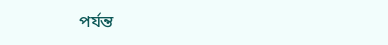পর্যন্ত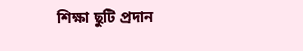শিক্ষা ছুটি প্রদান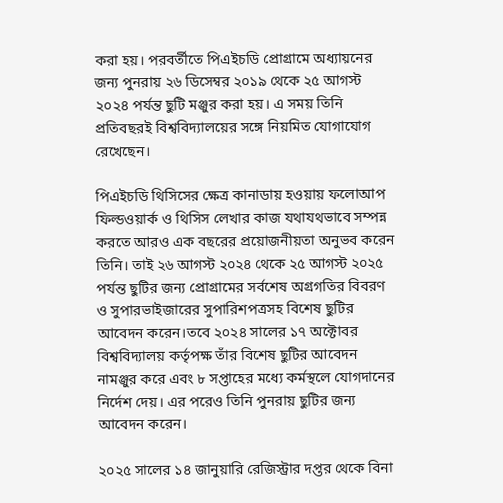করা হয়। পরবর্তীতে পিএইচডি প্রোগ্রামে অধ্যায়নের জন্য পুনরায় ২৬ ডিসেম্বর ২০১৯ থেকে ২৫ আগস্ট ২০২৪ পর্যন্ত ছুটি মঞ্জুর করা হয়। এ সময় তিনি প্রতিবছরই বিশ্ববিদ্যালয়ের সঙ্গে নিয়মিত যোগাযোগ রেখেছেন।

পিএইচডি থিসিসের ক্ষেত্র কানাডায় হওয়ায় ফলোআপ ফিল্ডওয়ার্ক ও থিসিস লেখার কাজ যথাযথভাবে সম্পন্ন করতে আরও এক বছরের প্রয়োজনীয়তা অনুভব করেন তিনি। তাই ২৬ আগস্ট ২০২৪ থেকে ২৫ আগস্ট ২০২৫ পর্যন্ত ছুটির জন্য প্রোগ্রামের সর্বশেষ অগ্রগতির বিবরণ ও সুপারভাইজারের সুপারিশপত্রসহ বিশেষ ছুটির আবেদন করেন।তবে ২০২৪ সালের ১৭ অক্টোবর বিশ্ববিদ্যালয় কর্তৃপক্ষ তাঁর বিশেষ ছুটির আবেদন নামঞ্জুর করে এবং ৮ সপ্তাহের মধ্যে কর্মস্থলে যোগদানের নির্দেশ দেয়। এর পরেও তিনি পুনরায় ছুটির জন্য আবেদন করেন।

২০২৫ সালের ১৪ জানুয়ারি রেজিস্ট্রার দপ্তর থেকে বিনা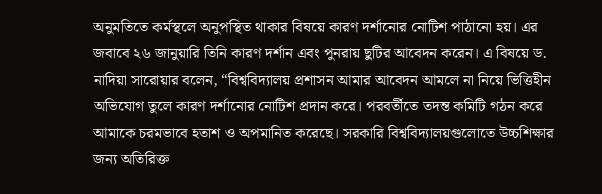অনুমতিতে কর্মস্থলে অনুপস্থিত থাকার বিষয়ে কারণ দর্শানোর নোটিশ পাঠানো হয়। এর জবাবে ২৬ জানুয়ারি তিনি কারণ দর্শান এবং পুনরায় ছুটির আবেদন করেন। এ বিষয়ে ড. নাদিয়া সারোয়ার বলেন, “বিশ্ববিদ্যালয় প্রশাসন আমার আবেদন আমলে না নিয়ে ভিত্তিহীন অভিযোগ তুলে কারণ দর্শানোর নোটিশ প্রদান করে। পরবর্তীতে তদন্ত কমিটি গঠন করে আমাকে চরমভাবে হতাশ ও অপমানিত করেছে। সরকারি বিশ্ববিদ্যালয়গুলোতে উচ্চশিক্ষার জন্য অতিরিক্ত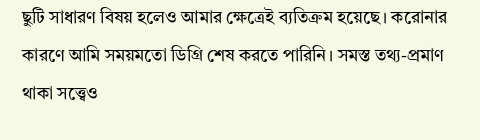ছুটি সাধারণ বিষয় হলেও আমার ক্ষেত্রেই ব্যতিক্রম হয়েছে। করোনার কারণে আমি সময়মতো ডিগ্রি শেষ করতে পারিনি। সমস্ত তথ্য-প্রমাণ থাকা সত্ত্বেও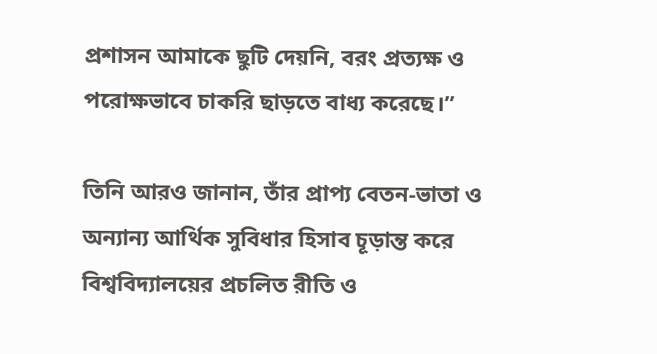প্রশাসন আমাকে ছুটি দেয়নি, বরং প্রত্যক্ষ ও পরোক্ষভাবে চাকরি ছাড়তে বাধ্য করেছে।”

তিনি আরও জানান, তাঁর প্রাপ্য বেতন-ভাতা ও অন্যান্য আর্থিক সুবিধার হিসাব চূড়ান্ত করে বিশ্ববিদ্যালয়ের প্রচলিত রীতি ও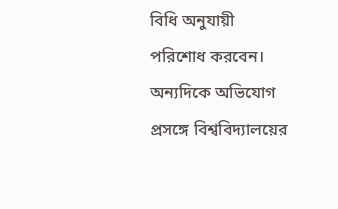বিধি অনুযায়ী পরিশোধ করবেন। অন্যদিকে অভিযোগ প্রসঙ্গে বিশ্ববিদ্যালয়ের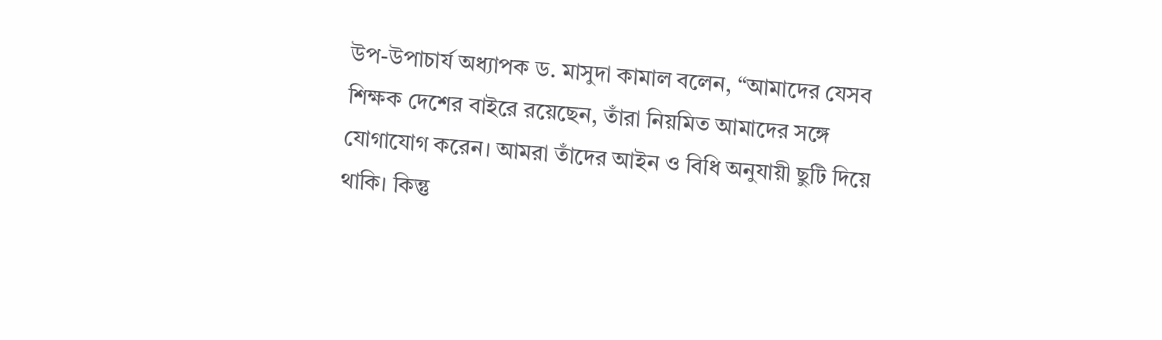উপ-উপাচার্য অধ্যাপক ড. মাসুদা কামাল বলেন, “আমাদের যেসব শিক্ষক দেশের বাইরে রয়েছেন, তাঁরা নিয়মিত আমাদের সঙ্গে যোগাযোগ করেন। আমরা তাঁদের আইন ও বিধি অনুযায়ী ছুটি দিয়ে থাকি। কিন্তু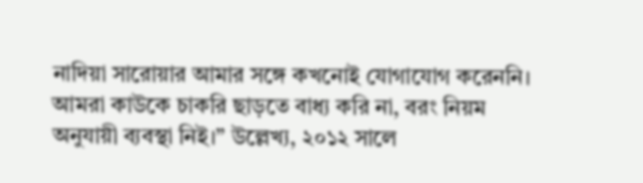নাদিয়া সারোয়ার আমার সঙ্গে কখনোই যোগাযোগ করেননি। আমরা কাউকে চাকরি ছাড়তে বাধ্য করি না, বরং নিয়ম অনুযায়ী ব্যবস্থা নিই।” উল্লেখ্য, ২০১২ সালে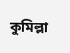কুমিল্লা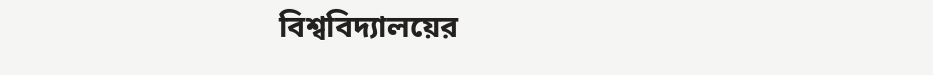বিশ্ববিদ্যালয়ের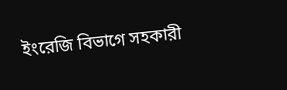ইংরেজি বিভাগে সহকারী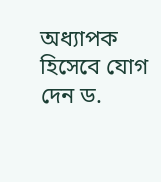অধ্যাপক হিসেবে যোগ দেন ড.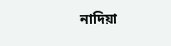নাদিয়া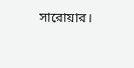সারোয়ার।